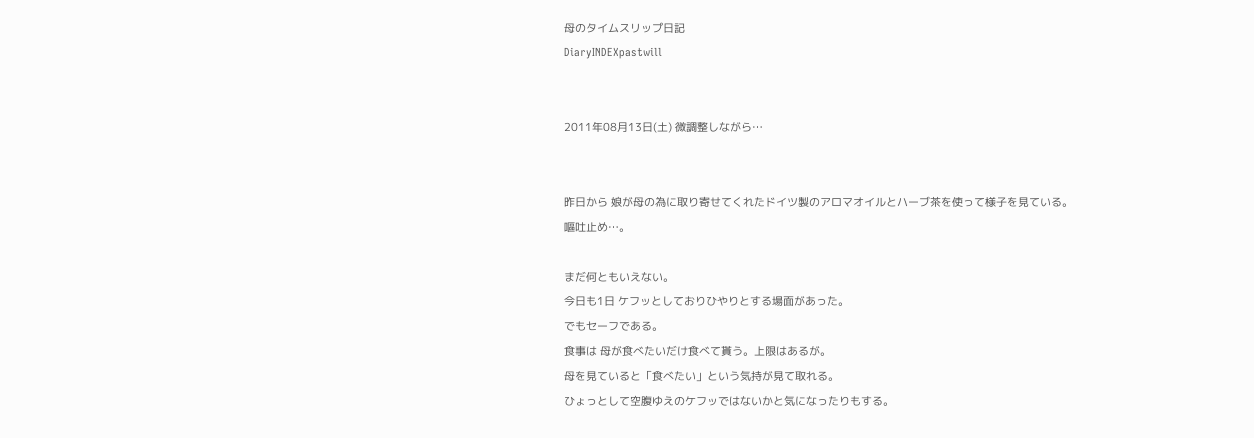母のタイムスリップ日記
DiaryINDEXpastwill


2011年08月13日(土) 微調整しながら…


昨日から 娘が母の為に取り寄せてくれたドイツ製のアロマオイルとハーブ茶を使って様子を見ている。
嘔吐止め…。

まだ何ともいえない。
今日も1日 ケフッとしておりひやりとする場面があった。
でもセーフである。
食事は 母が食べたいだけ食べて貰う。上限はあるが。
母を見ていると「食べたい」という気持が見て取れる。
ひょっとして空腹ゆえのケフッではないかと気になったりもする。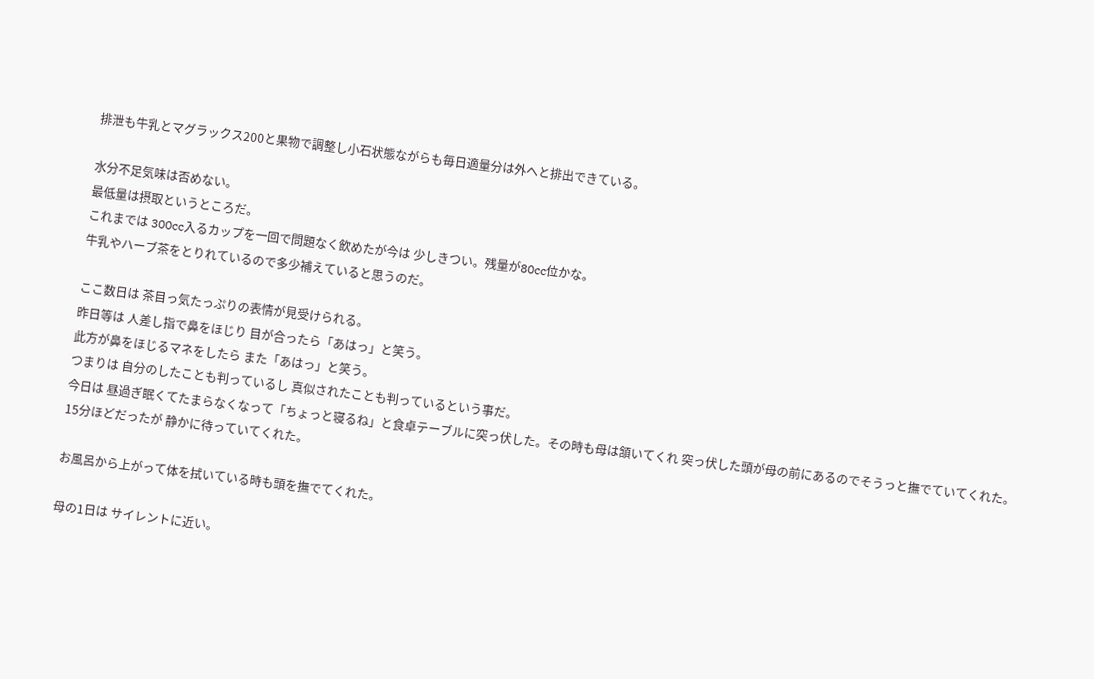排泄も牛乳とマグラックス200と果物で調整し小石状態ながらも毎日適量分は外へと排出できている。

水分不足気味は否めない。
最低量は摂取というところだ。
これまでは 300cc入るカップを一回で問題なく飲めたが今は 少しきつい。残量が80cc位かな。
牛乳やハーブ茶をとりれているので多少補えていると思うのだ。

ここ数日は 茶目っ気たっぷりの表情が見受けられる。
昨日等は 人差し指で鼻をほじり 目が合ったら「あはっ」と笑う。
此方が鼻をほじるマネをしたら また「あはっ」と笑う。
つまりは 自分のしたことも判っているし 真似されたことも判っているという事だ。
今日は 昼過ぎ眠くてたまらなくなって「ちょっと寝るね」と食卓テーブルに突っ伏した。その時も母は頷いてくれ 突っ伏した頭が母の前にあるのでそうっと撫でていてくれた。
15分ほどだったが 静かに待っていてくれた。

お風呂から上がって体を拭いている時も頭を撫でてくれた。

母の1日は サイレントに近い。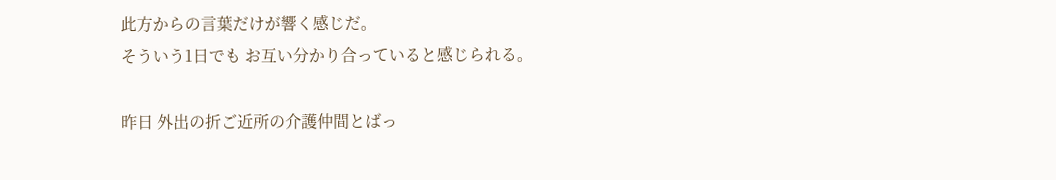此方からの言葉だけが響く感じだ。
そういう1日でも お互い分かり合っていると感じられる。

昨日 外出の折ご近所の介護仲間とばっ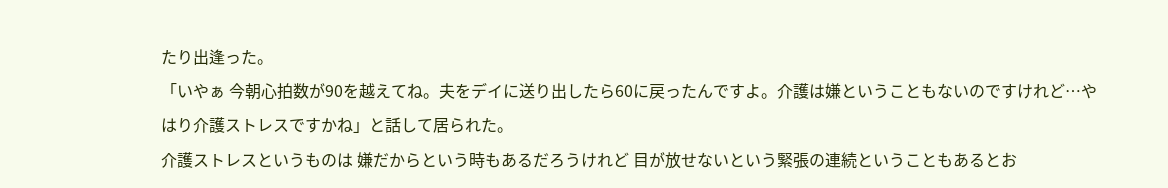たり出逢った。
「いやぁ 今朝心拍数が90を越えてね。夫をデイに送り出したら60に戻ったんですよ。介護は嫌ということもないのですけれど…やはり介護ストレスですかね」と話して居られた。
介護ストレスというものは 嫌だからという時もあるだろうけれど 目が放せないという緊張の連続ということもあるとお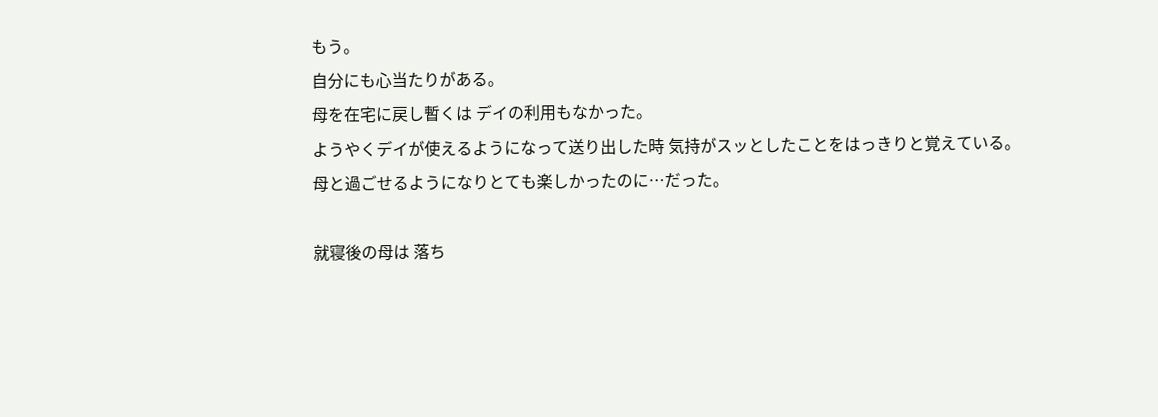もう。
自分にも心当たりがある。
母を在宅に戻し暫くは デイの利用もなかった。
ようやくデイが使えるようになって送り出した時 気持がスッとしたことをはっきりと覚えている。
母と過ごせるようになりとても楽しかったのに…だった。

就寝後の母は 落ち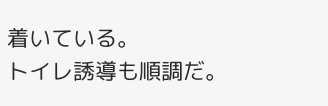着いている。
トイレ誘導も順調だ。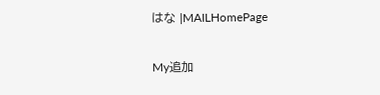はな |MAILHomePage

My追加